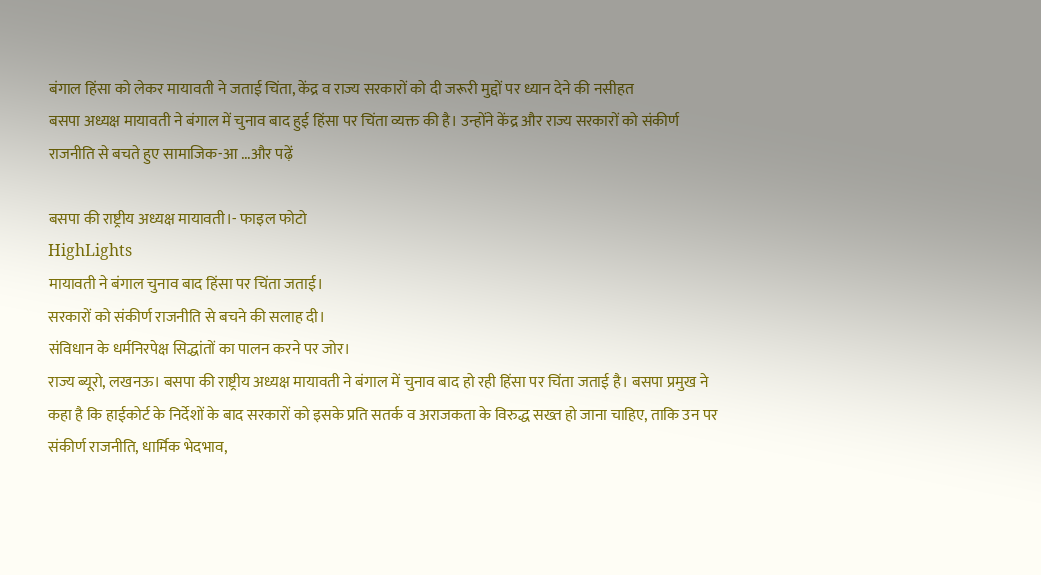बंगाल हिंसा को लेकर मायावती ने जताई चिंता, केंद्र व राज्य सरकारों को दी जरूरी मुद्दों पर ध्यान देने की नसीहत
बसपा अध्यक्ष मायावती ने बंगाल में चुनाव बाद हुई हिंसा पर चिंता व्यक्त की है। उन्होंने केंद्र और राज्य सरकारों को संकीर्ण राजनीति से बचते हुए सामाजिक-आ ...और पढ़ें

बसपा की राष्ट्रीय अध्यक्ष मायावती।- फाइल फोटो
HighLights
मायावती ने बंगाल चुनाव बाद हिंसा पर चिंता जताई।
सरकारों को संकीर्ण राजनीति से बचने की सलाह दी।
संविधान के धर्मनिरपेक्ष सिद्धांतों का पालन करने पर जोर।
राज्य ब्यूरो, लखनऊ। बसपा की राष्ट्रीय अध्यक्ष मायावती ने बंगाल में चुनाव बाद हो रही हिंसा पर चिंता जताई है। बसपा प्रमुख ने कहा है कि हाईकोर्ट के निर्देशों के बाद सरकारों को इसके प्रति सतर्क व अराजकता के विरुद्ध सख्त हो जाना चाहिए, ताकि उन पर संकीर्ण राजनीति, धार्मिक भेदभाव,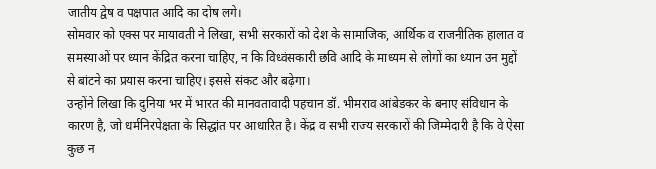जातीय द्वेष व पक्षपात आदि का दोष लगे।
सोमवार को एक्स पर मायावती ने लिखा, सभी सरकारों को देश के सामाजिक, आर्थिक व राजनीतिक हालात व समस्याओं पर ध्यान केंद्रित करना चाहिए, न कि विध्वंसकारी छवि आदि के माध्यम से लोगों का ध्यान उन मुद्दों से बांटने का प्रयास करना चाहिए। इससे संकट और बढ़ेगा।
उन्होंने लिखा कि दुनिया भर में भारत की मानवतावादी पहचान डॉ. भीमराव आंबेडकर के बनाए संविधान के कारण है, जो धर्मनिरपेक्षता के सिद्धांत पर आधारित है। केंद्र व सभी राज्य सरकारों की जिम्मेदारी है कि वे ऐसा कुछ न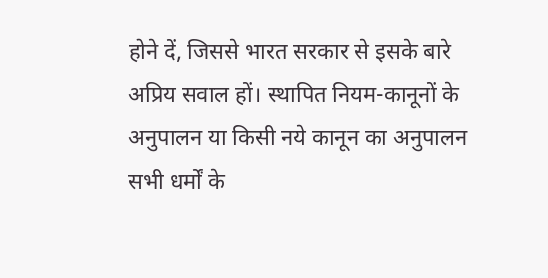होने दें, जिससे भारत सरकार से इसके बारे अप्रिय सवाल हों। स्थापित नियम-कानूनों के अनुपालन या किसी नये कानून का अनुपालन सभी धर्मों के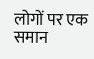लोगों पर एक समान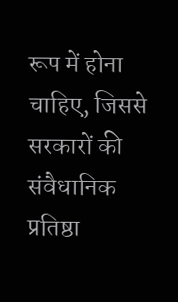रूप में होना चाहिए, जिससे सरकारों की संवैधानिक प्रतिष्ठा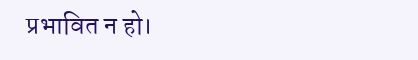प्रभावित न हो।